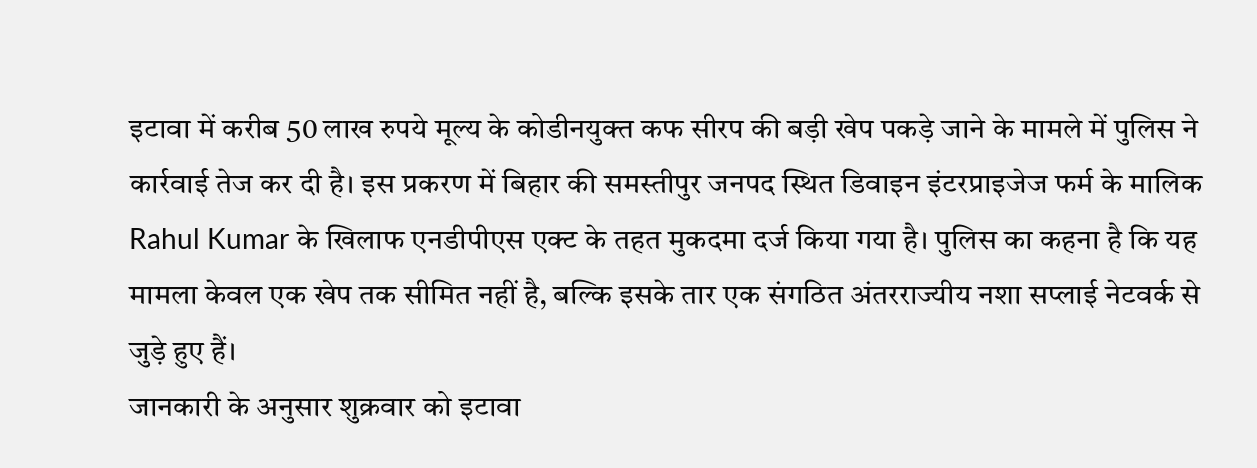इटावा में करीब 50 लाख रुपये मूल्य के कोडीनयुक्त कफ सीरप की बड़ी खेप पकड़े जाने के मामले में पुलिस ने कार्रवाई तेज कर दी है। इस प्रकरण में बिहार की समस्तीपुर जनपद स्थित डिवाइन इंटरप्राइजेज फर्म के मालिक Rahul Kumar के खिलाफ एनडीपीएस एक्ट के तहत मुकदमा दर्ज किया गया है। पुलिस का कहना है कि यह मामला केवल एक खेप तक सीमित नहीं है, बल्कि इसके तार एक संगठित अंतरराज्यीय नशा सप्लाई नेटवर्क से जुड़े हुए हैं।
जानकारी के अनुसार शुक्रवार को इटावा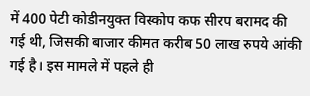में 400 पेटी कोडीनयुक्त विस्कोप कफ सीरप बरामद की गई थी, जिसकी बाजार कीमत करीब 50 लाख रुपये आंकी गई है। इस मामले में पहले ही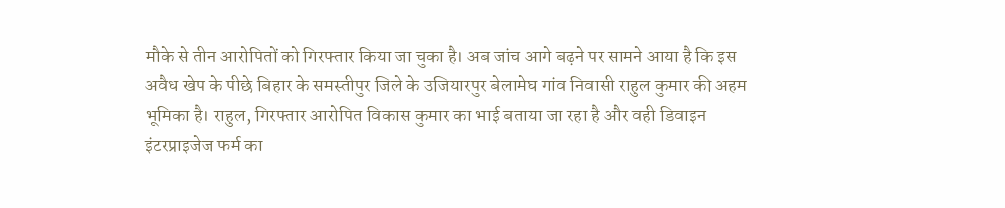मौके से तीन आरोपितों को गिरफ्तार किया जा चुका है। अब जांच आगे बढ़ने पर सामने आया है कि इस अवैध खेप के पीछे बिहार के समस्तीपुर जिले के उजियारपुर बेलामेघ गांव निवासी राहुल कुमार की अहम भूमिका है। राहुल, गिरफ्तार आरोपित विकास कुमार का भाई बताया जा रहा है और वही डिवाइन इंटरप्राइजेज फर्म का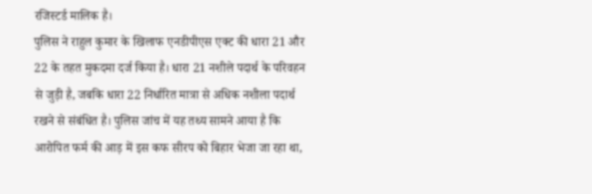रजिस्टर्ड मालिक है।
पुलिस ने राहुल कुमार के खिलाफ एनडीपीएस एक्ट की धारा 21 और 22 के तहत मुकदमा दर्ज किया है। धारा 21 नशीले पदार्थ के परिवहन से जुड़ी है, जबकि धारा 22 निर्धारित मात्रा से अधिक नशीला पदार्थ रखने से संबंधित है। पुलिस जांच में यह तथ्य सामने आया है कि आरोपित फर्म की आड़ में इस कफ सीरप को बिहार भेजा जा रहा था,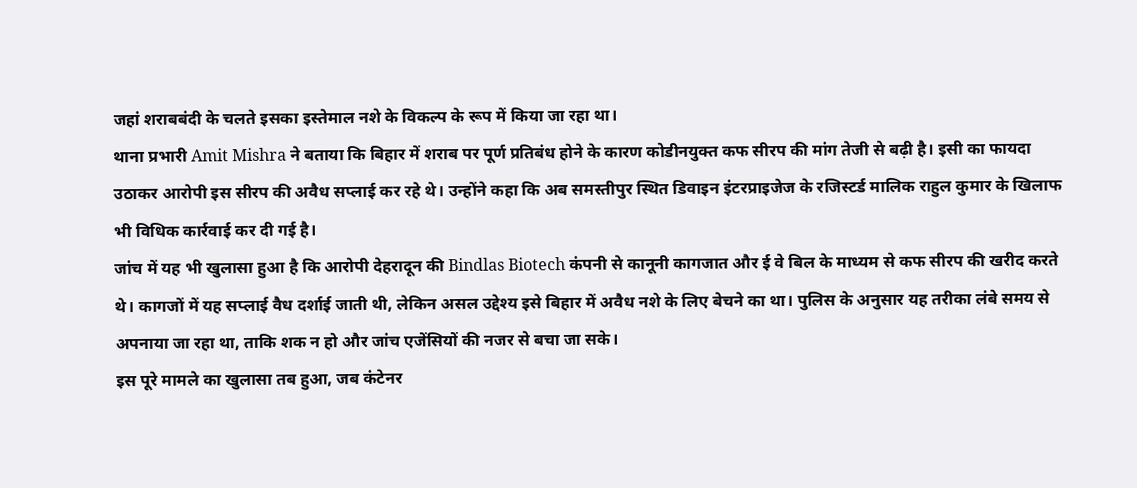जहां शराबबंदी के चलते इसका इस्तेमाल नशे के विकल्प के रूप में किया जा रहा था।
थाना प्रभारी Amit Mishra ने बताया कि बिहार में शराब पर पूर्ण प्रतिबंध होने के कारण कोडीनयुक्त कफ सीरप की मांग तेजी से बढ़ी है। इसी का फायदा उठाकर आरोपी इस सीरप की अवैध सप्लाई कर रहे थे। उन्होंने कहा कि अब समस्तीपुर स्थित डिवाइन इंटरप्राइजेज के रजिस्टर्ड मालिक राहुल कुमार के खिलाफ भी विधिक कार्रवाई कर दी गई है।
जांच में यह भी खुलासा हुआ है कि आरोपी देहरादून की Bindlas Biotech कंपनी से कानूनी कागजात और ई वे बिल के माध्यम से कफ सीरप की खरीद करते थे। कागजों में यह सप्लाई वैध दर्शाई जाती थी, लेकिन असल उद्देश्य इसे बिहार में अवैध नशे के लिए बेचने का था। पुलिस के अनुसार यह तरीका लंबे समय से अपनाया जा रहा था, ताकि शक न हो और जांच एजेंसियों की नजर से बचा जा सके।
इस पूरे मामले का खुलासा तब हुआ, जब कंटेनर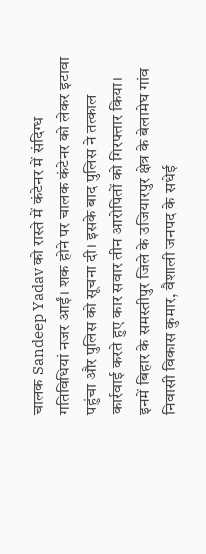चालक Sandeep Yadav को रास्ते में कंटेनर में संदिग्ध गतिविधियां नजर आईं। शक होने पर चालक कंटेनर को लेकर इटावा पहुंचा और पुलिस को सूचना दी। इसके बाद पुलिस ने तत्काल कार्रवाई करते हुए कार सवार तीन आरोपितों को गिरफ्तार किया। इनमें बिहार के समस्तीपुर जिले के उजियारपुर क्षेत्र के बेलामेघ गांव निवासी विकास कुमार, वैशाली जनपद के सधेई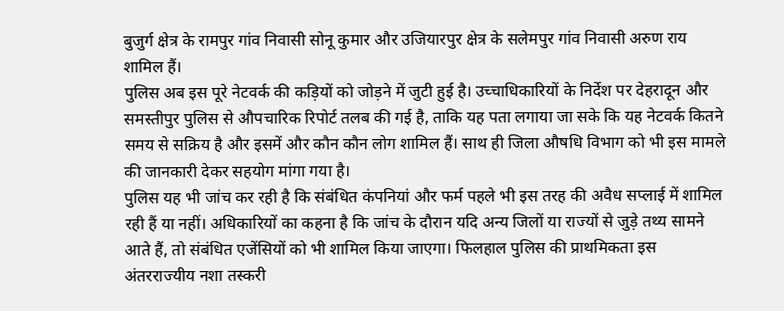बुजुर्ग क्षेत्र के रामपुर गांव निवासी सोनू कुमार और उजियारपुर क्षेत्र के सलेमपुर गांव निवासी अरुण राय शामिल हैं।
पुलिस अब इस पूरे नेटवर्क की कड़ियों को जोड़ने में जुटी हुई है। उच्चाधिकारियों के निर्देश पर देहरादून और समस्तीपुर पुलिस से औपचारिक रिपोर्ट तलब की गई है, ताकि यह पता लगाया जा सके कि यह नेटवर्क कितने समय से सक्रिय है और इसमें और कौन कौन लोग शामिल हैं। साथ ही जिला औषधि विभाग को भी इस मामले की जानकारी देकर सहयोग मांगा गया है।
पुलिस यह भी जांच कर रही है कि संबंधित कंपनियां और फर्म पहले भी इस तरह की अवैध सप्लाई में शामिल रही हैं या नहीं। अधिकारियों का कहना है कि जांच के दौरान यदि अन्य जिलों या राज्यों से जुड़े तथ्य सामने आते हैं, तो संबंधित एजेंसियों को भी शामिल किया जाएगा। फिलहाल पुलिस की प्राथमिकता इस अंतरराज्यीय नशा तस्करी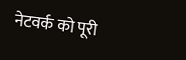नेटवर्क को पूरी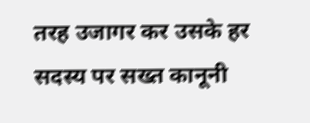तरह उजागर कर उसके हर सदस्य पर सख्त कानूनी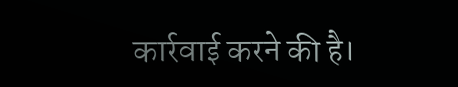कार्रवाई करने की है।